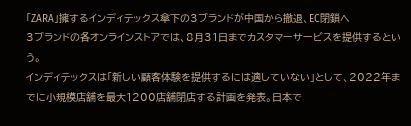「ZARA」擁するインディテックス傘下の3ブランドが中国から撤退、EC閉鎖へ
3ブランドの各オンラインストアでは、8月31日までカスタマーサービスを提供するという。
インディテックスは「新しい顧客体験を提供するには適していない」として、2022年までに小規模店舗を最大1200店舗閉店する計画を発表。日本で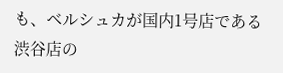も、ベルシュカが国内1号店である渋谷店の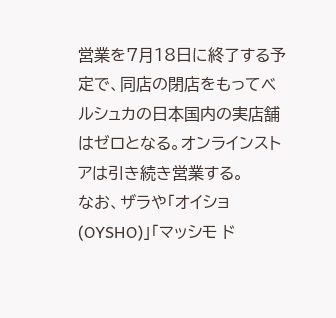営業を7月18日に終了する予定で、同店の閉店をもってベルシュカの日本国内の実店舗はゼロとなる。オンラインストアは引き続き営業する。
なお、ザラや「オイショ(OYSHO)」「マッシモ ド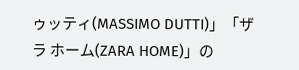ゥッティ(MASSIMO DUTTI)」「ザラ ホーム(ZARA HOME)」の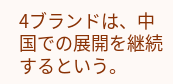4ブランドは、中国での展開を継続するという。